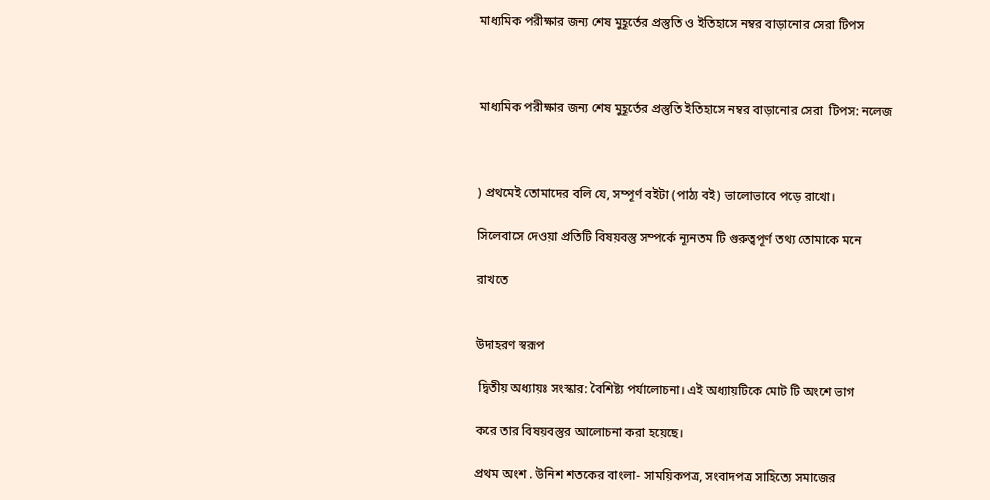মাধ্যমিক পরীক্ষার জন্য শেষ মুহূর্তের প্রস্তুতি ও ইতিহাসে নম্বর বাড়ানোর সেরা টিপস



মাধ্যমিক পরীক্ষার জন্য শেষ মুহূর্তের প্রস্তুতি ইতিহাসে নম্বর বাড়ানোর সেরা  টিপস: নলেজ



) প্রথমেই তোমাদের বলি যে, সম্পূর্ণ বইটা (পাঠ্য বই) ভালোভাবে পড়ে রাখো।

সিলেবাসে দেওয়া প্রতিটি বিষয়বস্তু সম্পর্কে ন্যূনতম টি গুরুত্বপূর্ণ তথ্য তোমাকে মনে

রাখতে


উদাহরণ স্বরূপ

 দ্বিতীয় অধ্যায়ঃ সংস্কার: বৈশিষ্ট্য পর্যালোচনা। এই অধ্যায়টিকে মোট টি অংশে ভাগ

করে তার বিষয়বস্তুর আলোচনা করা হয়েছে।

প্রথম অংশ . উনিশ শতকের বাংলা- সাময়িকপত্র, সংবাদপত্র সাহিত্যে সমাজের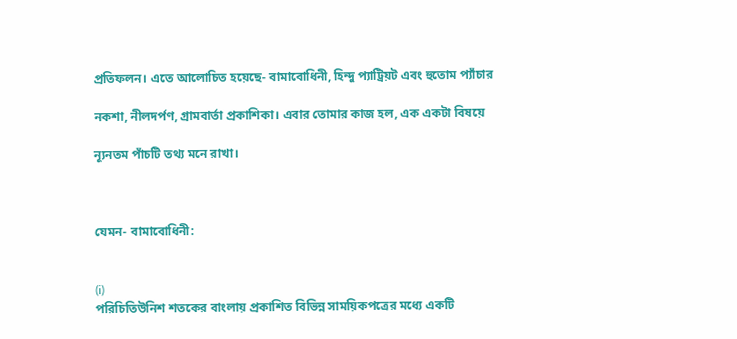প্রতিফলন। এতে আলোচিত হয়েছে- বামাবোধিনী, হিন্দু প্যাট্রিয়ট এবং হুতোম প্যাঁচার

নকশা, নীলদর্পণ, গ্রামবার্তা প্রকাশিকা। এবার তোমার কাজ হল, এক একটা বিষয়ে

ন্যূনতম পাঁচটি তথ্য মনে রাখা।



যেমন- বামাবোধিনী:


(i)
পরিচিতিউনিশ শতকের বাংলায় প্রকাশিত বিভিন্ন সাময়িকপত্রের মধ্যে একটি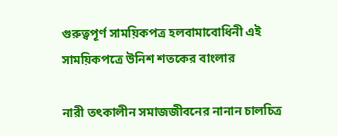গুরুত্বপূর্ণ সাময়িকপত্র হলবামাবোধিনী এই সাময়িকপত্রে উনিশ শতকের বাংলার

নারী তৎকালীন সমাজজীবনের নানান চালচিত্র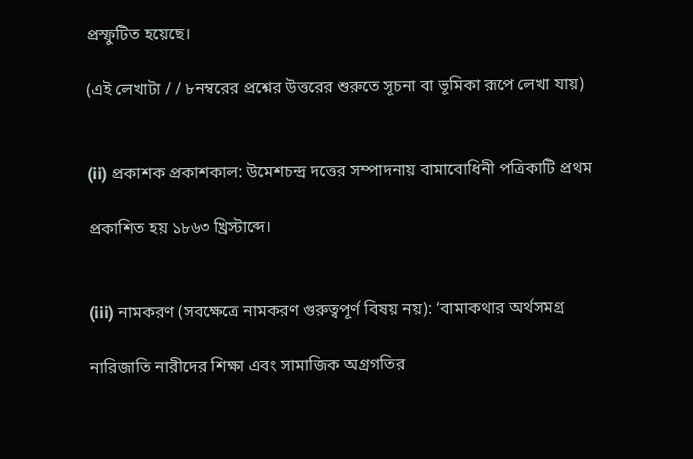প্রস্ফুটিত হয়েছে।

(এই লেখাটা / / ৮নম্বরের প্রশ্নের উত্তরের শুরুতে সূচনা বা ভূমিকা রূপে লেখা যায়)


(ii) প্রকাশক প্রকাশকাল: উমেশচন্দ্র দত্তের সম্পাদনায় বামাবোধিনী পত্রিকাটি প্রথম

প্রকাশিত হয় ১৮৬৩ খ্রিস্টাব্দে।


(iii) নামকরণ (সবক্ষেত্রে নামকরণ গুরুত্বপূর্ণ বিষয় নয়): ‘বামাকথার অর্থসমগ্র

নারিজাতি নারীদের শিক্ষা এবং সামাজিক অগ্রগতির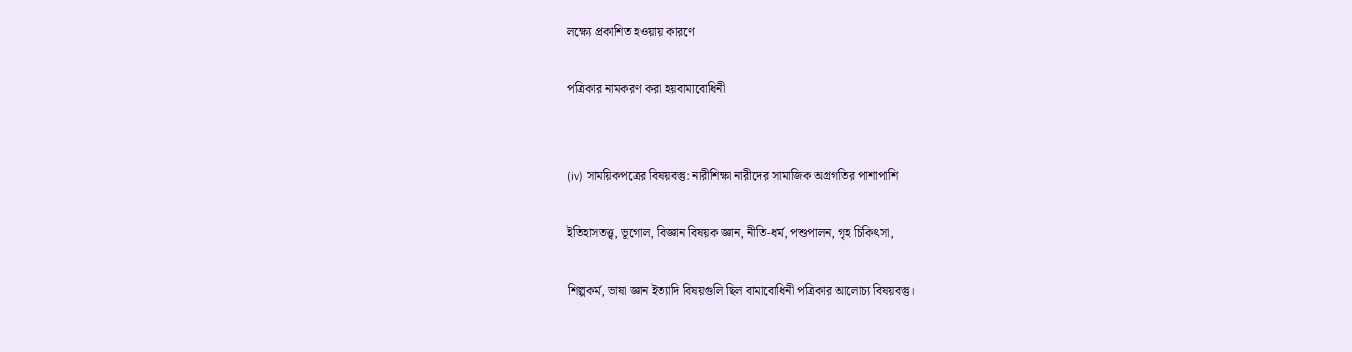লক্ষ্যে প্রকাশিত হওয়ায় কারণে

পত্রিকার নামকরণ করা হয়বামাবোধিনী


(iv) সাময়িকপত্রের বিষয়বস্তু: নারীশিক্ষা নারীদের সামাজিক অগ্রগতির পাশাপাশি

ইতিহাসতত্ত্ব, ভূগোল, বিজ্ঞান বিষয়ক জ্ঞান, নীতি-ধর্ম, পশুপালন, গৃহ চিকিৎসা,

শিল্পকর্ম, ভাষা জ্ঞান ইত্যাদি বিষয়গুলি ছিল বামাবোধিনী পত্রিকার আলোচ্য বিষয়বস্তু।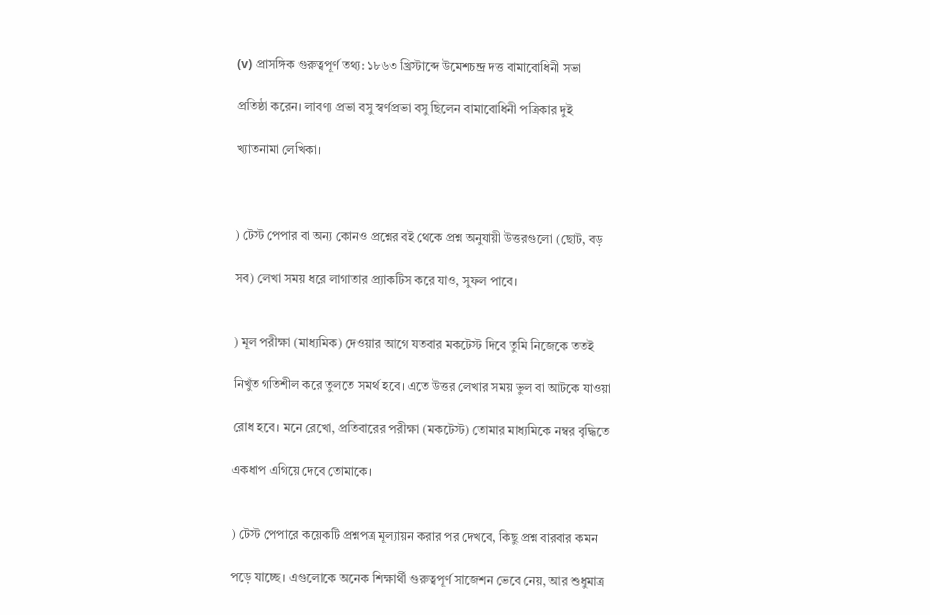(v) প্রাসঙ্গিক গুরুত্বপূর্ণ তথ্য: ১৮৬৩ খ্রিস্টাব্দে উমেশচন্দ্র দত্ত বামাবোধিনী সভা

প্রতিষ্ঠা করেন। লাবণ্য প্রভা বসু স্বর্ণপ্রভা বসু ছিলেন বামাবোধিনী পত্রিকার দুই

খ্যাতনামা লেখিকা।



) টেস্ট পেপার বা অন্য কোনও প্রশ্নের বই থেকে প্রশ্ন অনুযায়ী উত্তরগুলো (ছোট, বড়

সব) লেখা সময় ধরে লাগাতার প্র্যাকটিস করে যাও, সুফল পাবে।


) মূল পরীক্ষা (মাধ্যমিক) দেওয়ার আগে যতবার মকটেস্ট দিবে তুমি নিজেকে ততই

নিখুঁত গতিশীল করে তুলতে সমর্থ হবে। এতে উত্তর লেখার সময় ভুল বা আটকে যাওয়া

রোধ হবে। মনে রেখো, প্রতিবারের পরীক্ষা (মকটেস্ট) তোমার মাধ্যমিকে নম্বর বৃদ্ধিতে

একধাপ এগিয়ে দেবে তোমাকে।


) টেস্ট পেপারে কয়েকটি প্রশ্নপত্র মূল্যায়ন করার পর দেখবে, কিছু প্রশ্ন বারবার কমন

পড়ে যাচ্ছে। এগুলোকে অনেক শিক্ষার্থী গুরুত্বপূর্ণ সাজেশন ভেবে নেয়, আর শুধুমাত্র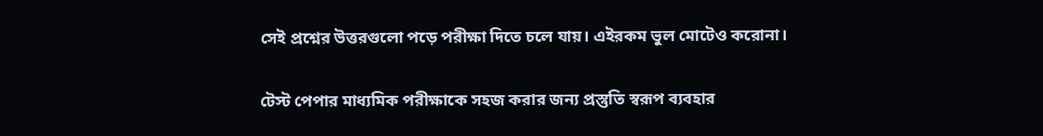সেই প্রশ্নের উত্তরগুলো পড়ে পরীক্ষা দিতে চলে যায়। এইরকম ভুল মোটেও করোনা।

টেস্ট পেপার মাধ্যমিক পরীক্ষাকে সহজ করার জন্য প্রস্তুতি স্বরূপ ব্যবহার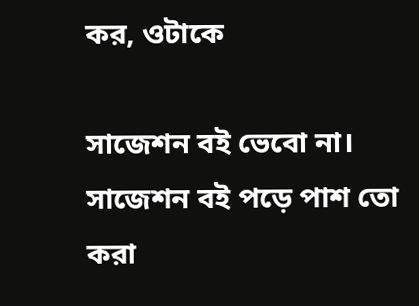কর, ওটাকে

সাজেশন বই ভেবো না। সাজেশন বই পড়ে পাশ তো করা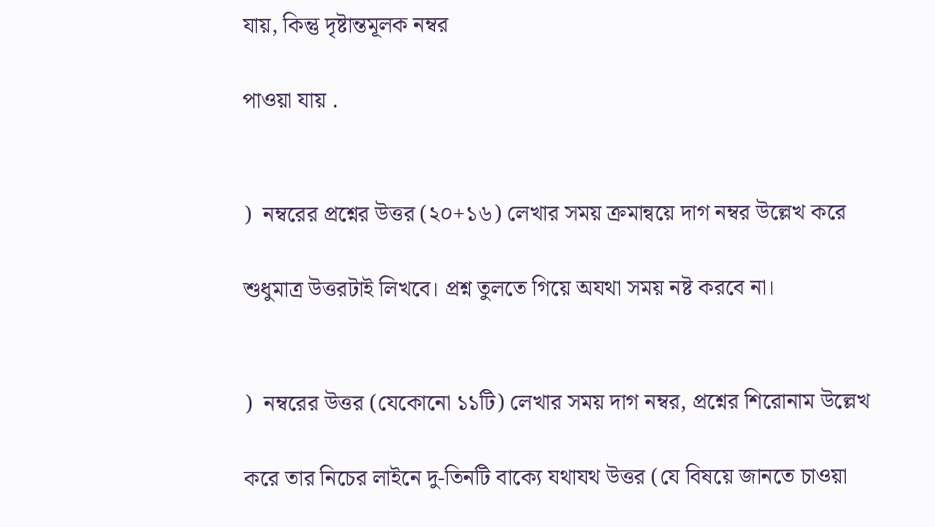যায়, কিন্তু দৃষ্টান্তমূলক নম্বর

পাওয়া যায় .


)  নম্বরের প্রশ্নের উত্তর (২০+১৬) লেখার সময় ক্রমান্বয়ে দাগ নম্বর উল্লেখ করে

শুধুমাত্র উত্তরটাই লিখবে। প্ৰশ্ন তুলতে গিয়ে অযথা সময় নষ্ট করবে না।


)  নম্বরের উত্তর (যেকোনো ১১টি) লেখার সময় দাগ নম্বর, প্রশ্নের শিরোনাম উল্লেখ

করে তার নিচের লাইনে দু-তিনটি বাক্যে যথাযথ উত্তর (যে বিষয়ে জানতে চাওয়া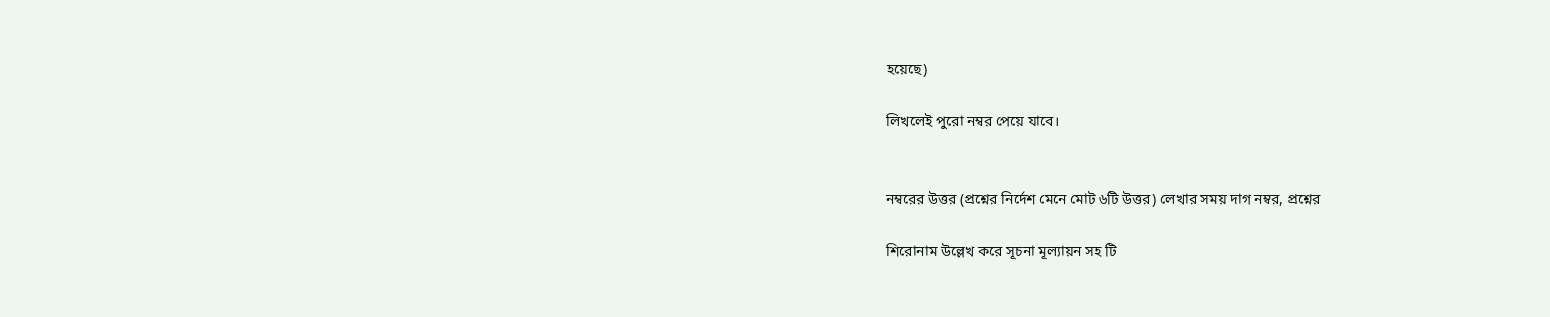হয়েছে)

লিখলেই পুরো নম্বর পেয়ে যাবে।


নম্বরের উত্তর (প্রশ্নের নির্দেশ মেনে মোট ৬টি উত্তর) লেখার সময় দাগ নম্বর, প্রশ্নের

শিরোনাম উল্লেখ করে সূচনা মূল্যায়ন সহ টি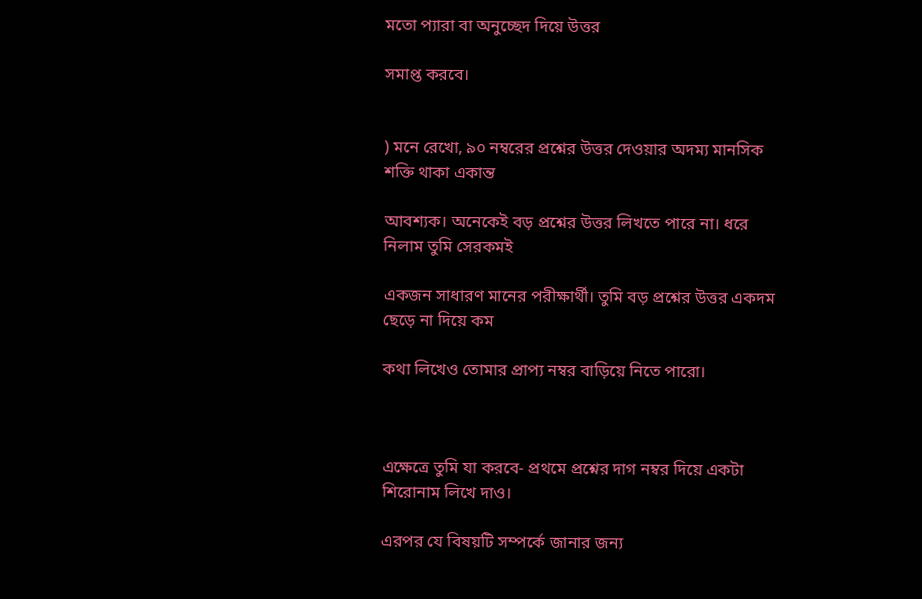মতো প্যারা বা অনুচ্ছেদ দিয়ে উত্তর

সমাপ্ত করবে।


) মনে রেখো, ৯০ নম্বরের প্রশ্নের উত্তর দেওয়ার অদম্য মানসিক শক্তি থাকা একান্ত

আবশ্যক। অনেকেই বড় প্রশ্নের উত্তর লিখতে পারে না। ধরে নিলাম তুমি সেরকমই

একজন সাধারণ মানের পরীক্ষার্থী। তুমি বড় প্রশ্নের উত্তর একদম ছেড়ে না দিয়ে কম

কথা লিখেও তোমার প্রাপ্য নম্বর বাড়িয়ে নিতে পারো।



এক্ষেত্রে তুমি যা করবে- প্রথমে প্রশ্নের দাগ নম্বর দিয়ে একটা শিরোনাম লিখে দাও।

এরপর যে বিষয়টি সম্পর্কে জানার জন্য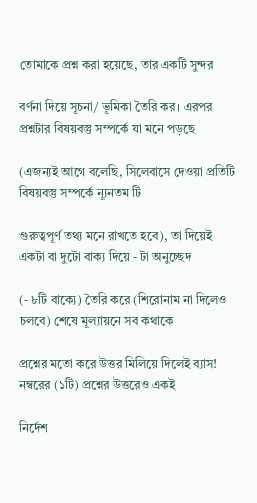তোমাকে প্রশ্ন করা হয়েছে, তার একটি সুন্দর

বর্ণনা দিয়ে সূচনা/ ভূমিকা তৈরি কর। এরপর প্রশ্নটার বিষয়বস্তু সম্পর্কে যা মনে পড়ছে

(এজন্যই আগে বলেছি, সিলেবাসে দেওয়া প্রতিটি বিষয়বস্তু সম্পর্কে ন্যূনতম টি

গুরুত্বপূর্ণ তথ্য মনে রাখতে হবে), তা দিয়েই একটা বা দুটো বাক্য দিয়ে - টা অনুচ্ছেদ

(- ৮টি বাক্যে) তৈরি করে (শিরোনাম না দিলেও চলবে) শেষে মূল্যায়নে সব কথাকে

প্রশ্নের মতো করে উত্তর মিলিয়ে দিলেই ব্যাস! নম্বরের (১টি) প্রশ্নের উত্তরেও একই

নির্দেশ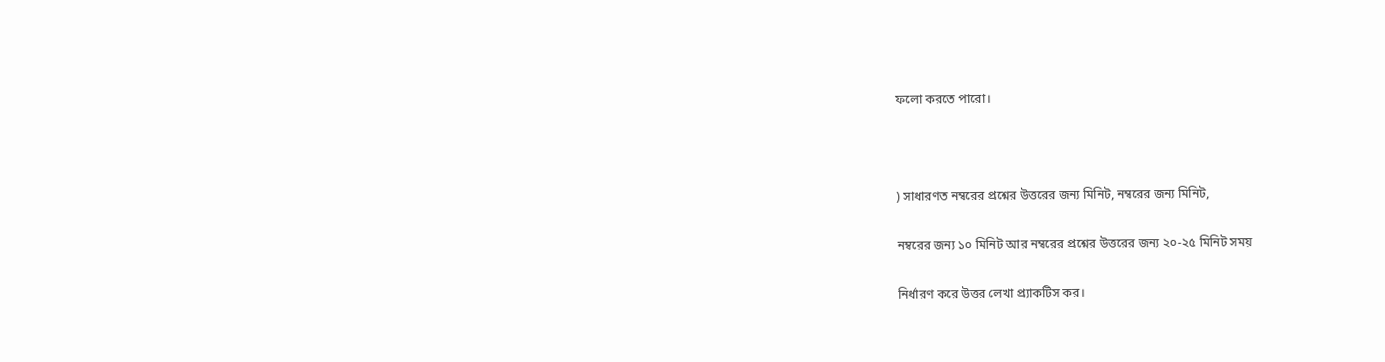ফলো করতে পারো।



) সাধারণত নম্বরের প্রশ্নের উত্তরের জন্য মিনিট, নম্বরের জন্য মিনিট,

নম্বরের জন্য ১০ মিনিট আর নম্বরের প্রশ্নের উত্তরের জন্য ২০-২৫ মিনিট সময়

নির্ধারণ করে উত্তর লেখা প্র্যাকটিস কর।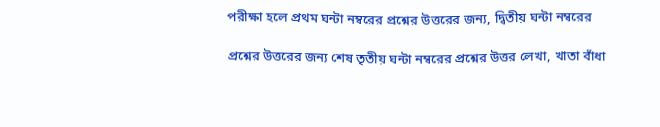পরীক্ষা হলে প্রথম ঘন্টা নম্বরের প্রশ্নের উত্তরের জন্য, দ্বিতীয় ঘন্টা নম্বরের

প্রশ্নের উত্তরের জন্য শেষ তৃতীয় ঘন্টা নম্বরের প্রশ্নের উত্তর লেখা, খাতা বাঁধা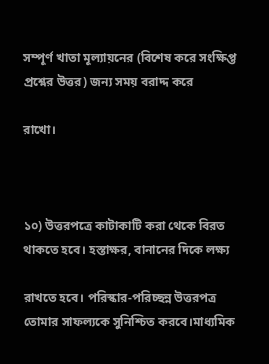সম্পূর্ণ খাতা মূল্যায়নের (বিশেষ করে সংক্ষিপ্ত প্রশ্নের উত্তর) জন্য সময় বরাদ্দ করে

রাখো।



১০) উত্তরপত্রে কাটাকাটি করা থেকে বিরত থাকতে হবে। হস্তাক্ষর, বানানের দিকে লক্ষ্য

রাখতে হবে। পরিস্কার-পরিচ্ছন্ন উত্তরপত্র তোমার সাফল্যকে সুনিশ্চিত করবে।মাধ্যমিক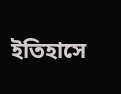ইতিহাসে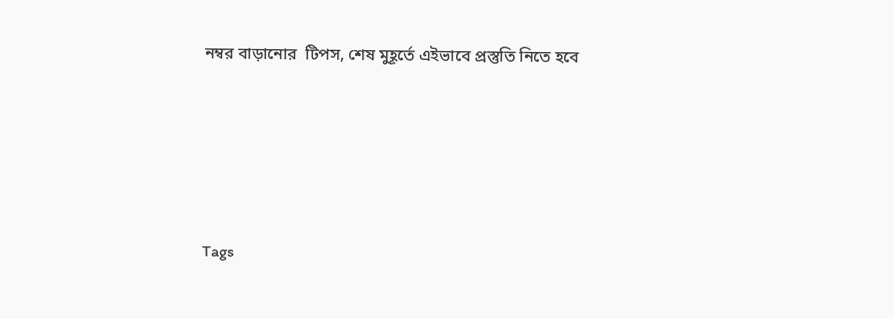নম্বর বাড়ানোর  টিপস, শেষ মুহূর্তে এইভাবে প্রস্তুতি নিতে হবে






Tags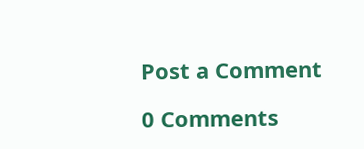Post a Comment

0 Comments